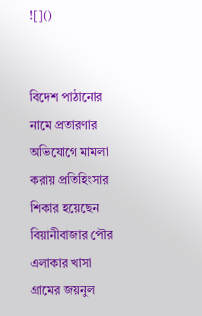![]()


বিদেশ পাঠানোর নামে প্রতারণার অভিযোগে মামলা করায় প্রতিহিংসার শিকার হয়েছেন বিয়ানীবাজার পৌর এলাকার খাসা গ্রামের জয়নুল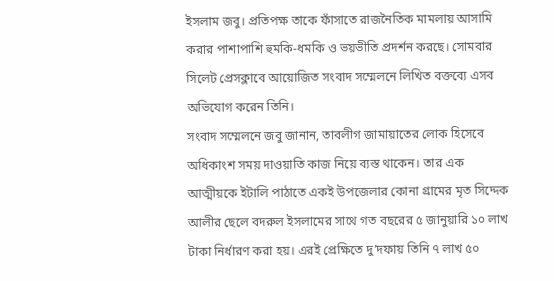ইসলাম জবু। প্রতিপক্ষ তাকে ফাঁসাতে রাজনৈতিক মামলায় আসামি করার পাশাপাশি হুমকি-ধমকি ও ভয়ভীতি প্রদর্শন করছে। সোমবার সিলেট প্রেসক্লাবে আয়োজিত সংবাদ সম্মেলনে লিখিত বক্তব্যে এসব অভিযোগ করেন তিনি।
সংবাদ সম্মেলনে জবু জানান, তাবলীগ জামায়াতের লোক হিসেবে অধিকাংশ সময় দাওয়াতি কাজ নিয়ে ব্যস্ত থাকেন। তার এক আত্মীয়কে ইটালি পাঠাতে একই উপজেলার কোনা গ্রামের মৃত সিদ্দেক আলীর ছেলে বদরুল ইসলামের সাথে গত বছরের ৫ জানুয়ারি ১০ লাখ টাকা নির্ধারণ করা হয়। এরই প্রেক্ষিতে দু’দফায় তিনি ৭ লাখ ৫০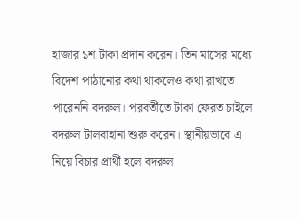হাজার ১শ টাকা প্রদান করেন। তিন মাসের মধ্যে বিদেশ পাঠানোর কথা থাকলেও কথা রাখতে পারেননি বদরুল। পরবর্তীতে টাকা ফেরত চাইলে বদরুল টালবাহানা শুরু করেন। স্থানীয়ভাবে এ নিয়ে বিচার প্রার্থী হলে বদরুল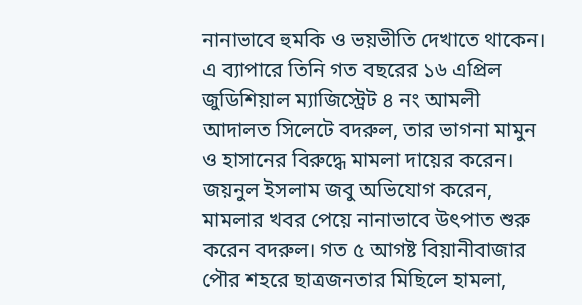নানাভাবে হুমকি ও ভয়ভীতি দেখাতে থাকেন। এ ব্যাপারে তিনি গত বছরের ১৬ এপ্রিল জুডিশিয়াল ম্যাজিস্ট্রেট ৪ নং আমলী আদালত সিলেটে বদরুল, তার ভাগনা মামুন ও হাসানের বিরুদ্ধে মামলা দায়ের করেন।
জয়নুল ইসলাম জবু অভিযোগ করেন, মামলার খবর পেয়ে নানাভাবে উৎপাত শুরু করেন বদরুল। গত ৫ আগষ্ট বিয়ানীবাজার পৌর শহরে ছাত্রজনতার মিছিলে হামলা,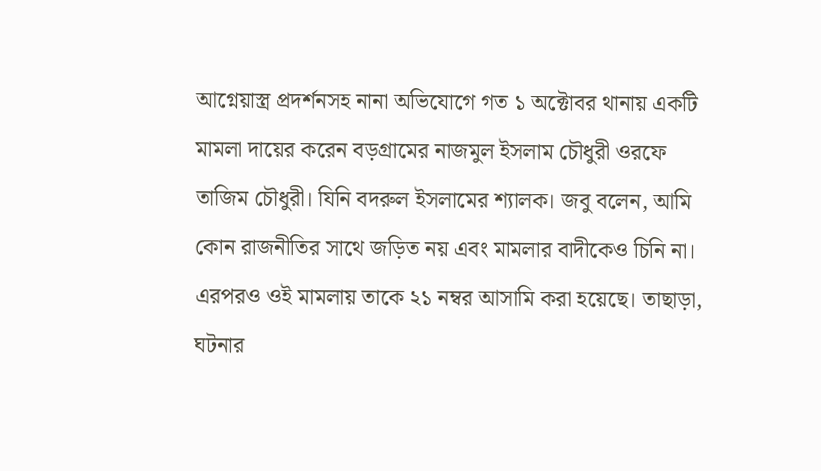আগ্নেয়াস্ত্র প্রদর্শনসহ নানা অভিযোগে গত ১ অক্টোবর থানায় একটি মামলা দায়ের করেন বড়গ্রামের নাজমুল ইসলাম চৌধুরী ওরফে তাজিম চৌধুরী। যিনি বদরুল ইসলামের শ্যালক। জবু বলেন, আমি কোন রাজনীতির সাথে জড়িত নয় এবং মামলার বাদীকেও চিনি না। এরপরও ওই মামলায় তাকে ২১ নম্বর আসামি করা হয়েছে। তাছাড়া, ঘটনার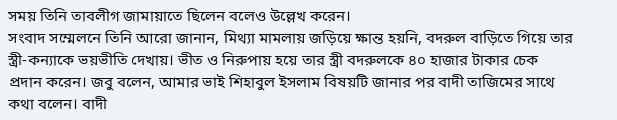সময় তিনি তাবলীগ জামায়াতে ছিলেন বলেও উল্লেখ করেন।
সংবাদ সম্মেলনে তিনি আরো জানান, মিথ্যা মামলায় জড়িয়ে ক্ষান্ত হয়নি, বদরুল বাড়িতে গিয়ে তার স্ত্রী-কন্যাকে ভয়ভীতি দেখায়। ভীত ও নিরুপায় হয়ে তার স্ত্রী বদরুলকে ৪০ হাজার টাকার চেক প্রদান করেন। জবু বলেন, আমার ভাই শিহাবুল ইসলাম বিষয়টি জানার পর বাদী তাজিমের সাথে কথা বলেন। বাদী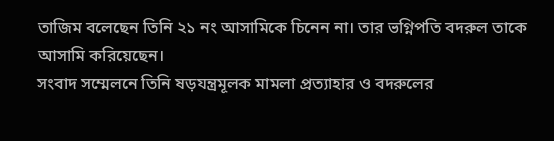তাজিম বলেছেন তিনি ২১ নং আসামিকে চিনেন না। তার ভগ্নিপতি বদরুল তাকে আসামি করিয়েছেন।
সংবাদ সম্মেলনে তিনি ষড়যন্ত্রমূলক মামলা প্রত্যাহার ও বদরুলের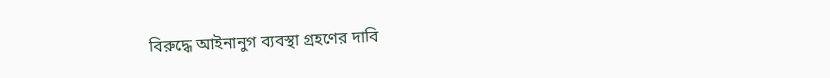বিরুদ্ধে আইনানুগ ব্যবস্থা গ্রহণের দাবি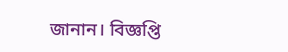জানান। বিজ্ঞপ্তি